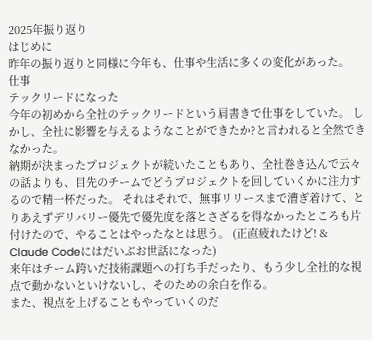2025年振り返り
はじめに
昨年の振り返りと同様に今年も、仕事や生活に多くの変化があった。
仕事
テックリードになった
今年の初めから全社のテックリードという肩書きで仕事をしていた。 しかし、全社に影響を与えるようなことができたか?と言われると全然できなかった。
納期が決まったプロジェクトが続いたこともあり、全社巻き込んで云々の話よりも、目先のチームでどうプロジェクトを回していくかに注力するので精一杯だった。 それはそれで、無事リリースまで漕ぎ着けて、とりあえずデリバリー優先で優先度を落とさざるを得なかったところも片付けたので、やることはやったなとは思う。 (正直疲れたけど! & Claude Codeにはだいぶお世話になった)
来年はチーム跨いだ技術課題への打ち手だったり、もう少し全社的な視点で動かないといけないし、そのための余白を作る。
また、視点を上げることもやっていくのだ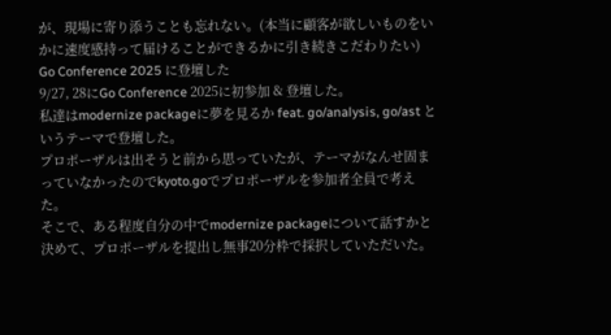が、現場に寄り添うことも忘れない。(本当に顧客が欲しいものをいかに速度感持って届けることができるかに引き続きこだわりたい)
Go Conference 2025 に登壇した
9/27, 28にGo Conference 2025に初参加 & 登壇した。
私達はmodernize packageに夢を見るか feat. go/analysis, go/ast というテーマで登壇した。
プロポーザルは出そうと前から思っていたが、テーマがなんせ固まっていなかったのでkyoto.goでプロポーザルを参加者全員で考えた。
そこで、ある程度自分の中でmodernize packageについて話すかと決めて、プロポーザルを提出し無事20分枠で採択していただいた。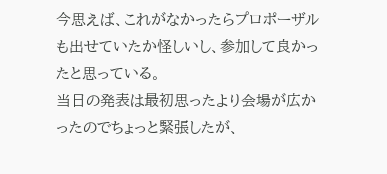今思えば、これがなかったらプロポーザルも出せていたか怪しいし、参加して良かったと思っている。
当日の発表は最初思ったより会場が広かったのでちょっと緊張したが、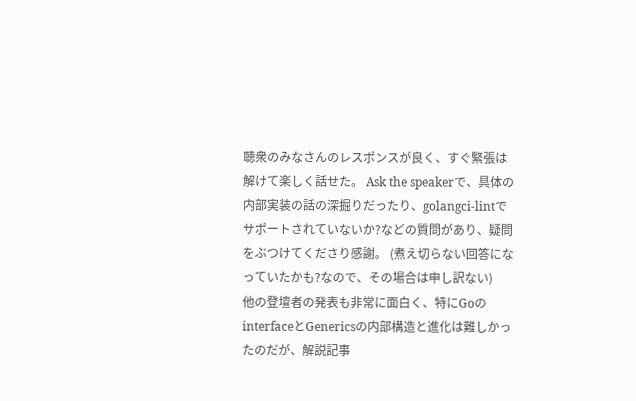聴衆のみなさんのレスポンスが良く、すぐ緊張は解けて楽しく話せた。 Ask the speakerで、具体の内部実装の話の深掘りだったり、golangci-lintでサポートされていないか?などの質問があり、疑問をぶつけてくださり感謝。 (煮え切らない回答になっていたかも?なので、その場合は申し訳ない)
他の登壇者の発表も非常に面白く、特にGoのinterfaceとGenericsの内部構造と進化は難しかったのだが、解説記事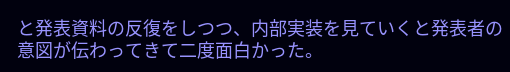と発表資料の反復をしつつ、内部実装を見ていくと発表者の意図が伝わってきて二度面白かった。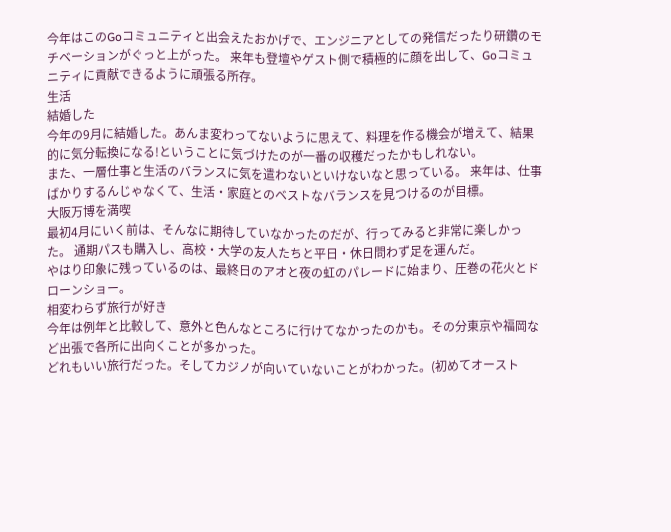今年はこのGoコミュニティと出会えたおかげで、エンジニアとしての発信だったり研鑽のモチベーションがぐっと上がった。 来年も登壇やゲスト側で積極的に顔を出して、Goコミュニティに貢献できるように頑張る所存。
生活
結婚した
今年の9月に結婚した。あんま変わってないように思えて、料理を作る機会が増えて、結果的に気分転換になる!ということに気づけたのが一番の収穫だったかもしれない。
また、一層仕事と生活のバランスに気を遣わないといけないなと思っている。 来年は、仕事ばかりするんじゃなくて、生活・家庭とのベストなバランスを見つけるのが目標。
大阪万博を満喫
最初4月にいく前は、そんなに期待していなかったのだが、行ってみると非常に楽しかった。 通期パスも購入し、高校・大学の友人たちと平日・休日問わず足を運んだ。
やはり印象に残っているのは、最終日のアオと夜の虹のパレードに始まり、圧巻の花火とドローンショー。
相変わらず旅行が好き
今年は例年と比較して、意外と色んなところに行けてなかったのかも。その分東京や福岡など出張で各所に出向くことが多かった。
どれもいい旅行だった。そしてカジノが向いていないことがわかった。(初めてオースト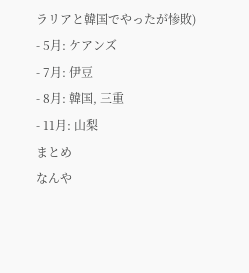ラリアと韓国でやったが惨敗)
- 5月: ケアンズ
- 7月: 伊豆
- 8月: 韓国, 三重
- 11月: 山梨
まとめ
なんや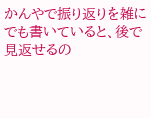かんやで振り返りを雑にでも書いていると、後で見返せるの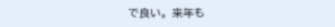で良い。 来年も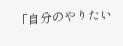「自分のやりたい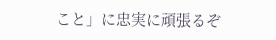こと」に忠実に頑張るぞ